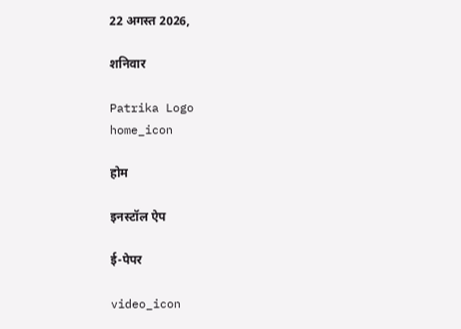22 अगस्त 2026,

शनिवार

Patrika Logo
home_icon

होम

इनस्टॉल ऐप

ई-पेपर

video_icon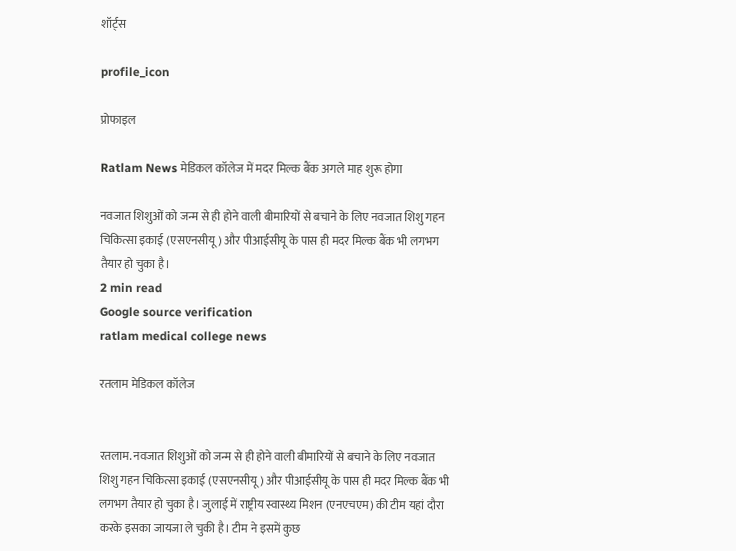शॉर्ट्स

profile_icon

प्रोफाइल

Ratlam News मेडिकल कॉलेज में मदर मिल्क बैंक अगले माह शुरू होगा

नवजात शिशुओं को जन्म से ही होने वाली बीमारियों से बचाने के लिए नवजात शिशु गहन चिकित्सा इकाई (एसएनसीयू) और पीआईसीयू के पास ही मदर मिल्क बैंक भी लगभग तैयार हो चुका है।
2 min read
Google source verification
ratlam medical college news

रतलाम मेडिकल कॉलेज


रतलाम. नवजात शिशुओं को जन्म से ही होने वाली बीमारियों से बचाने के लिए नवजात शिशु गहन चिकित्सा इकाई (एसएनसीयू) और पीआईसीयू के पास ही मदर मिल्क बैंक भी लगभग तैयार हो चुका है। जुलाई में राष्ट्रीय स्वास्थ्य मिशन (एनएचएम) की टीम यहां दौरा करके इसका जायजा ले चुकी है। टीम ने इसमें कुछ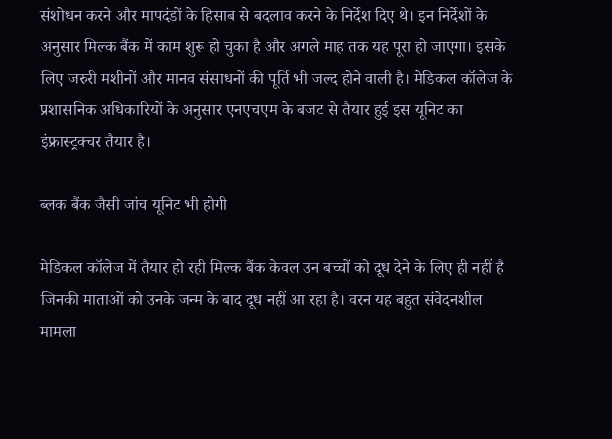संशोधन करने और मापदंडों के हिसाब से बदलाव करने के निर्देश दिए थे। इन निर्देशों के अनुसार मिल्क बैंक में काम शुरू हो चुका है और अगले माह तक यह पूरा हो जाएगा। इसके लिए जरुरी मशीनों और मानव संसाधनों की पूर्ति भी जल्द होने वाली है। मेडिकल कॉलेज के प्रशासनिक अधिकारियों के अनुसार एनएचएम के बजट से तैयार हुई इस यूनिट का इंफ्रास्ट्रक्चर तैयार है।

ब्लक बैंक जैसी जांच यूनिट भी होगी

मेडिकल कॉलेज में तैयार हो रही मिल्क बैंक केवल उन बच्चों को दूध देने के लिए ही नहीं है जिनकी माताओं को उनके जन्म के बाद दूध नहीं आ रहा है। वरन यह बहुत संवेदनशील मामला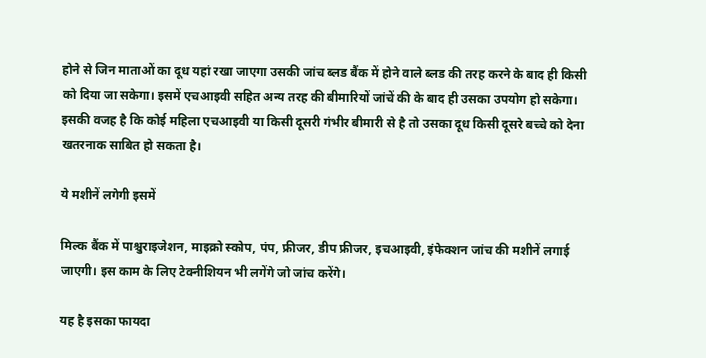होने से जिन माताओं का दूध यहां रखा जाएगा उसकी जांच ब्लड बैंक में होने वाले ब्लड की तरह करने के बाद ही किसी को दिया जा सकेगा। इसमें एचआइवी सहित अन्य तरह की बीमारियों जांचें की के बाद ही उसका उपयोग हो सकेगा। इसकी वजह है कि कोई महिला एचआइवी या किसी दूसरी गंभीर बीमारी से है तो उसका दूध किसी दूसरे बच्चे को देना खतरनाक साबित हो सकता है।

ये मशीनें लगेगी इसमें

मिल्क बैंक में पाश्चुराइजेशन, माइक्रो स्कोप, पंप, फ्रीजर, डीप फ्रीजर, इचआइवी, इंफेक्शन जांच की मशीनें लगाई जाएगी। इस काम के लिए टेक्नीशियन भी लगेंगे जो जांच करेंगे।

यह है इसका फायदा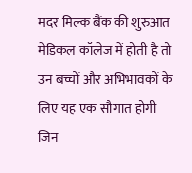मदर मिल्क बैंक की शुरुआत मेडिकल कॉलेज में होती है तो उन बच्चों और अभिभावकों के लिए यह एक सौगात होगी जिन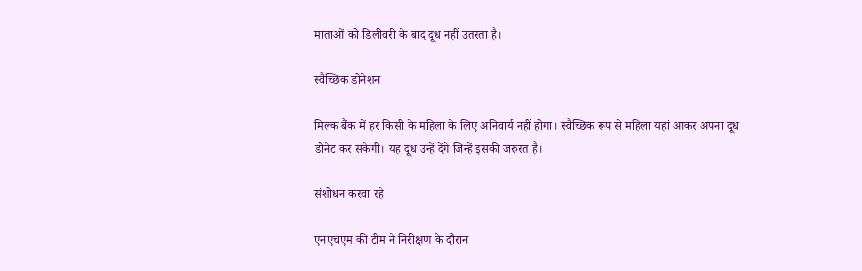माताओं को डिलीवरी के बाद दूध नहीं उतरता है।

स्वैच्छिक डोनेशन

मिल्क बैंक में हर किसी के महिला के लिए अनिवार्य नहीं होगा। स्वैच्छिक रूप से महिला यहां आकर अपना दूध डोनेट कर सकेगी। यह दूध उन्हें देंगे जिन्हें इसकी जरुरत है।

संशोधन करवा रहे

एनएचएम की टीम ने निरीक्षण के दौरान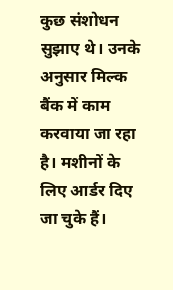कुछ संशोधन सुझाए थे। उनके अनुसार मिल्क बैंक में काम करवाया जा रहा है। मशीनों के लिए आर्डर दिए जा चुके हैं।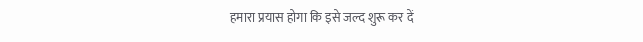हमारा प्रयास होगा कि इसे जल्द शुरू कर दें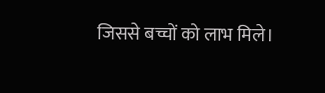जिससे बच्चों को लाभ मिले।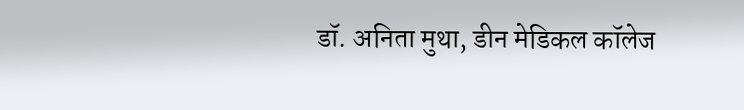डॉ. अनिता मुथा, डीन मेडिकल कॉलेज